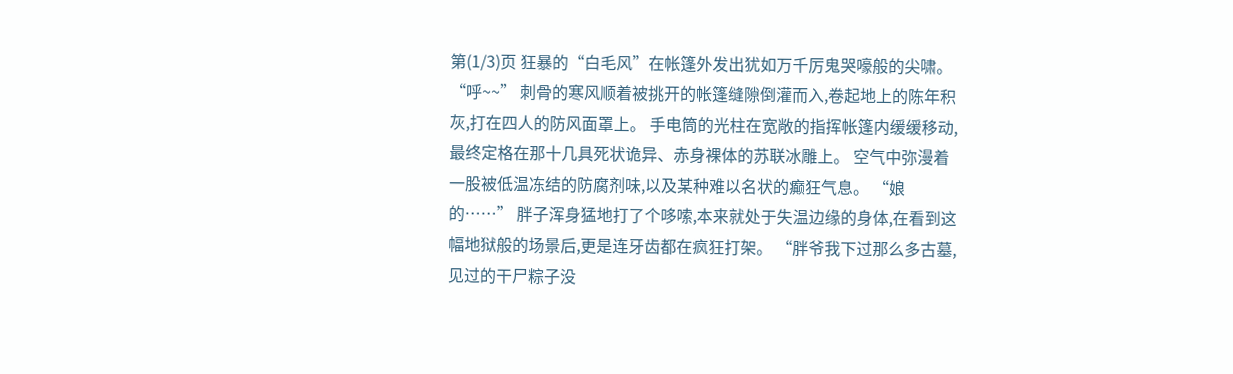第(1/3)页 狂暴的“白毛风”在帐篷外发出犹如万千厉鬼哭嚎般的尖啸。 “呼~~” 刺骨的寒风顺着被挑开的帐篷缝隙倒灌而入,卷起地上的陈年积灰,打在四人的防风面罩上。 手电筒的光柱在宽敞的指挥帐篷内缓缓移动,最终定格在那十几具死状诡异、赤身裸体的苏联冰雕上。 空气中弥漫着一股被低温冻结的防腐剂味,以及某种难以名状的癫狂气息。 “娘的……” 胖子浑身猛地打了个哆嗦,本来就处于失温边缘的身体,在看到这幅地狱般的场景后,更是连牙齿都在疯狂打架。 “胖爷我下过那么多古墓,见过的干尸粽子没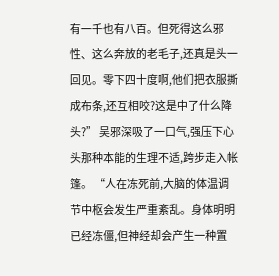有一千也有八百。但死得这么邪性、这么奔放的老毛子,还真是头一回见。零下四十度啊,他们把衣服撕成布条,还互相咬?这是中了什么降头?” 吴邪深吸了一口气,强压下心头那种本能的生理不适,跨步走入帐篷。 “人在冻死前,大脑的体温调节中枢会发生严重紊乱。身体明明已经冻僵,但神经却会产生一种置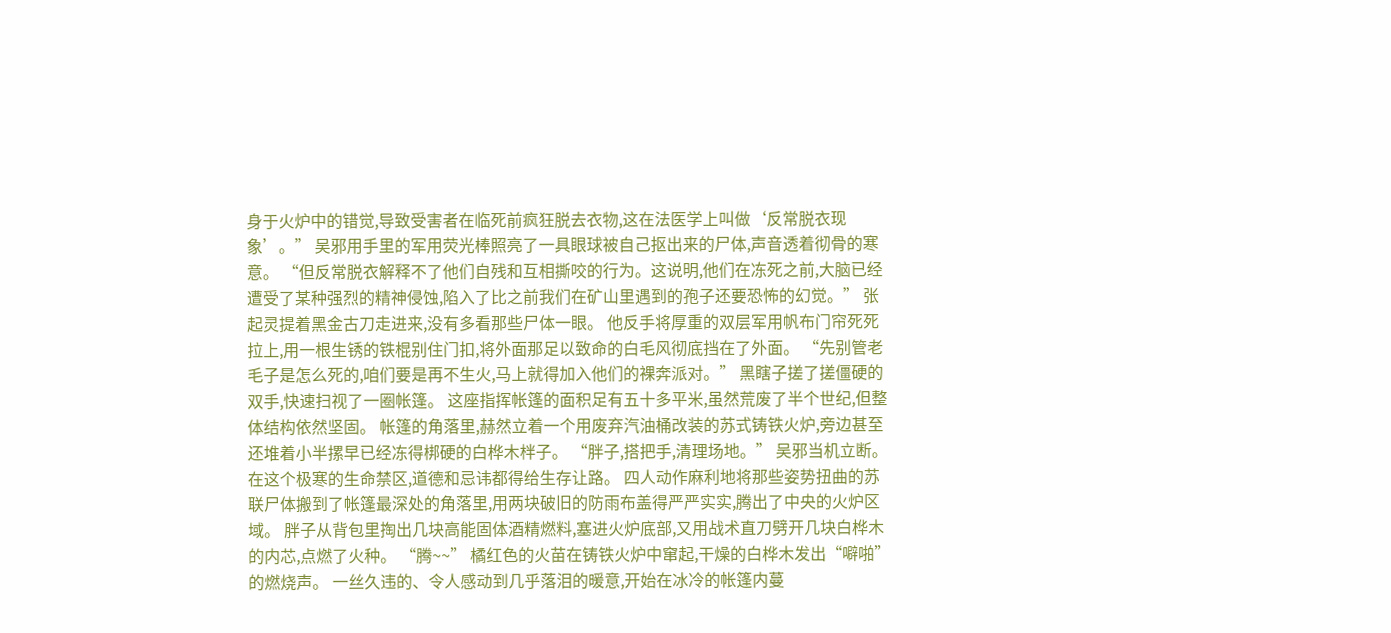身于火炉中的错觉,导致受害者在临死前疯狂脱去衣物,这在法医学上叫做‘反常脱衣现象’。” 吴邪用手里的军用荧光棒照亮了一具眼球被自己抠出来的尸体,声音透着彻骨的寒意。 “但反常脱衣解释不了他们自残和互相撕咬的行为。这说明,他们在冻死之前,大脑已经遭受了某种强烈的精神侵蚀,陷入了比之前我们在矿山里遇到的孢子还要恐怖的幻觉。” 张起灵提着黑金古刀走进来,没有多看那些尸体一眼。 他反手将厚重的双层军用帆布门帘死死拉上,用一根生锈的铁棍别住门扣,将外面那足以致命的白毛风彻底挡在了外面。 “先别管老毛子是怎么死的,咱们要是再不生火,马上就得加入他们的裸奔派对。” 黑瞎子搓了搓僵硬的双手,快速扫视了一圈帐篷。 这座指挥帐篷的面积足有五十多平米,虽然荒废了半个世纪,但整体结构依然坚固。 帐篷的角落里,赫然立着一个用废弃汽油桶改装的苏式铸铁火炉,旁边甚至还堆着小半摞早已经冻得梆硬的白桦木柈子。 “胖子,搭把手,清理场地。” 吴邪当机立断。 在这个极寒的生命禁区,道德和忌讳都得给生存让路。 四人动作麻利地将那些姿势扭曲的苏联尸体搬到了帐篷最深处的角落里,用两块破旧的防雨布盖得严严实实,腾出了中央的火炉区域。 胖子从背包里掏出几块高能固体酒精燃料,塞进火炉底部,又用战术直刀劈开几块白桦木的内芯,点燃了火种。 “腾~~” 橘红色的火苗在铸铁火炉中窜起,干燥的白桦木发出“噼啪”的燃烧声。 一丝久违的、令人感动到几乎落泪的暖意,开始在冰冷的帐篷内蔓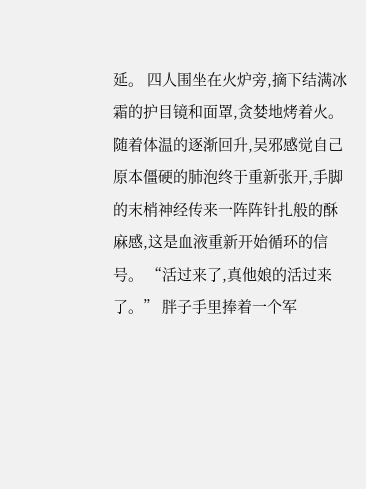延。 四人围坐在火炉旁,摘下结满冰霜的护目镜和面罩,贪婪地烤着火。 随着体温的逐渐回升,吴邪感觉自己原本僵硬的肺泡终于重新张开,手脚的末梢神经传来一阵阵针扎般的酥麻感,这是血液重新开始循环的信号。 “活过来了,真他娘的活过来了。” 胖子手里捧着一个军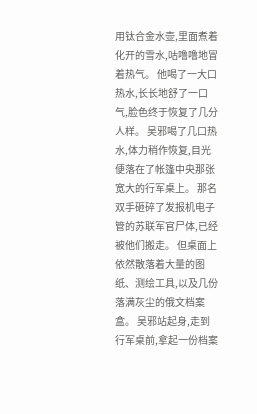用钛合金水壶,里面煮着化开的雪水,咕噜噜地冒着热气。 他喝了一大口热水,长长地舒了一口气,脸色终于恢复了几分人样。 吴邪喝了几口热水,体力稍作恢复,目光便落在了帐篷中央那张宽大的行军桌上。 那名双手砸碎了发报机电子管的苏联军官尸体,已经被他们搬走。 但桌面上依然散落着大量的图纸、测绘工具,以及几份落满灰尘的俄文档案盒。 吴邪站起身,走到行军桌前,拿起一份档案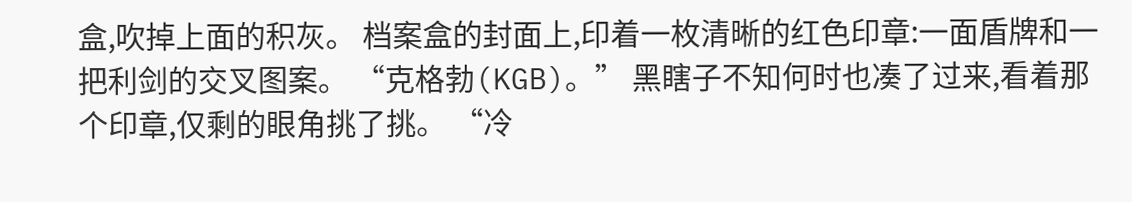盒,吹掉上面的积灰。 档案盒的封面上,印着一枚清晰的红色印章:一面盾牌和一把利剑的交叉图案。 “克格勃(KGB)。” 黑瞎子不知何时也凑了过来,看着那个印章,仅剩的眼角挑了挑。 “冷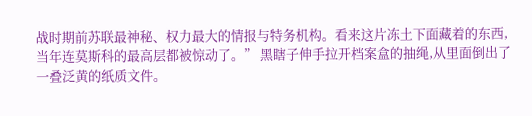战时期前苏联最神秘、权力最大的情报与特务机构。看来这片冻土下面藏着的东西,当年连莫斯科的最高层都被惊动了。” 黑瞎子伸手拉开档案盒的抽绳,从里面倒出了一叠泛黄的纸质文件。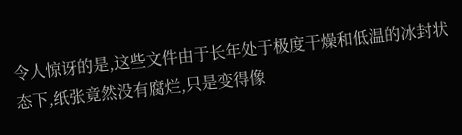令人惊讶的是,这些文件由于长年处于极度干燥和低温的冰封状态下,纸张竟然没有腐烂,只是变得像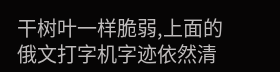干树叶一样脆弱,上面的俄文打字机字迹依然清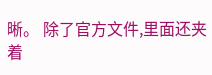晰。 除了官方文件,里面还夹着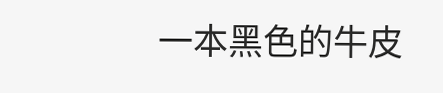一本黑色的牛皮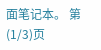面笔记本。 第(1/3)页